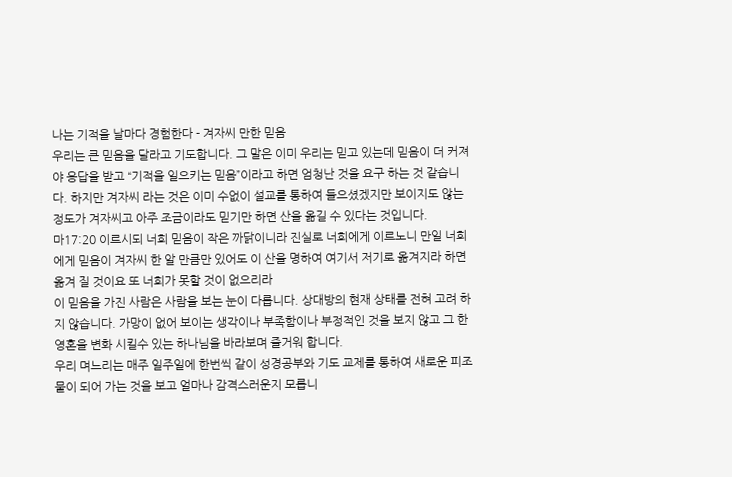나는 기적을 날마다 경험한다 - 겨자씨 만한 믿음
우리는 큰 믿음을 달라고 기도합니다. 그 말은 이미 우리는 믿고 있는데 믿음이 더 커져야 응답을 받고 “기적을 일으키는 믿음”이라고 하면 엄청난 것을 요구 하는 것 같습니다. 하지만 겨자씨 라는 것은 이미 수없이 설교를 통하여 들으셨겠지만 보이지도 않는 정도가 겨자씨고 아주 조금이라도 믿기만 하면 산을 옮길 수 있다는 것입니다.
마17:20 이르시되 너희 믿음이 작은 까닭이니라 진실로 너희에게 이르노니 만일 너희에게 믿음이 겨자씨 한 알 만큼만 있어도 이 산을 명하여 여기서 저기로 옮겨지라 하면 옮겨 질 것이요 또 너희가 못할 것이 없으리라
이 믿음을 가진 사람은 사람을 보는 눈이 다릅니다. 상대방의 현재 상태를 전혀 고려 하지 않습니다. 가망이 없어 보이는 생각이나 부족함이나 부정적인 것을 보지 않고 그 한 영혼을 변화 시킬수 있는 하나님을 바라보며 즐거워 합니다.
우리 며느리는 매주 일주일에 한번씩 같이 성경공부와 기도 교제를 통하여 새로운 피조물이 되어 가는 것을 보고 얼마나 감격스러운지 모릅니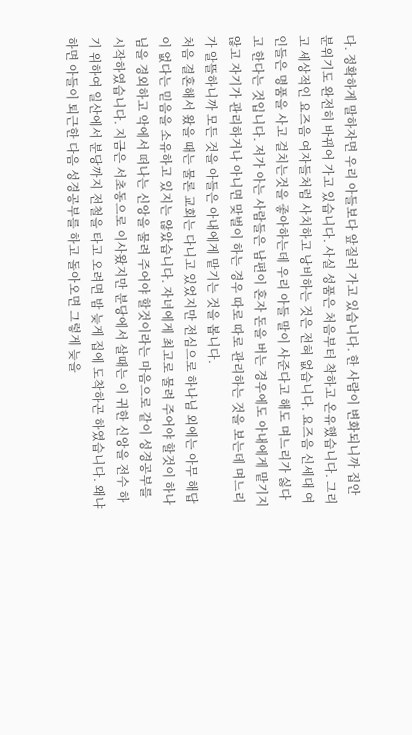다. 정확하게 말하자면 우리 아들보다 앞질러 가고 있습니다. 한 사람이 변화되니까 집안 분위기도 완전히 바뀌어 가고 있습니다. 사실 성품은 처음부터 착하고 온유했습니다. 그리고 세상적인 요즈음 여자들처럼 사치하고 낭비하는 것은 전혀 없습니다. 요즈음 신세대 여인들은 명품을 사고 걸치는것을 좋아하는데 우리 아들 말이 사준다고 해도 며느리가 싫다고 한다는 것입니다. 저가 아는 사람들은 남편이 혼자 돈을 버는 경우에도 아내에게 맡기지 않고 자기가 관리하거나 아니면 맞벌이 하는 경우 따로 따로 관리하는 것을 보는데 며느리가 알뜰하니까 모든 것을 아들은 아내에게 맡기는 것을 봅니다.
처음 결혼해서 왔을 때는 물론 교회는 다니고 있었지만 전심으로 하나님 외에는 아무 해답이 없다는 믿음을 소유하고 있지는 않았습니다. 자녀에게 최고로 물려 주어야 할것이 하나님을 경외하고 악에서 떠나는 신앙을 물려 주어야 할것이라는 마음으로 같이 성경공부를 시작하였습니다. 지금은 서초동으로 이사왔지만 분당에서 살때는 이 귀한 신앙을 전수 하기 위하여 일산에서 분당까지 전철을 타고 오려면 밤 늦게 집에 도착하곤 하였습니다. 왜냐하면 아들이 퇴근한 다음 성경공부를 하고 돌아오면 그렇게 늦을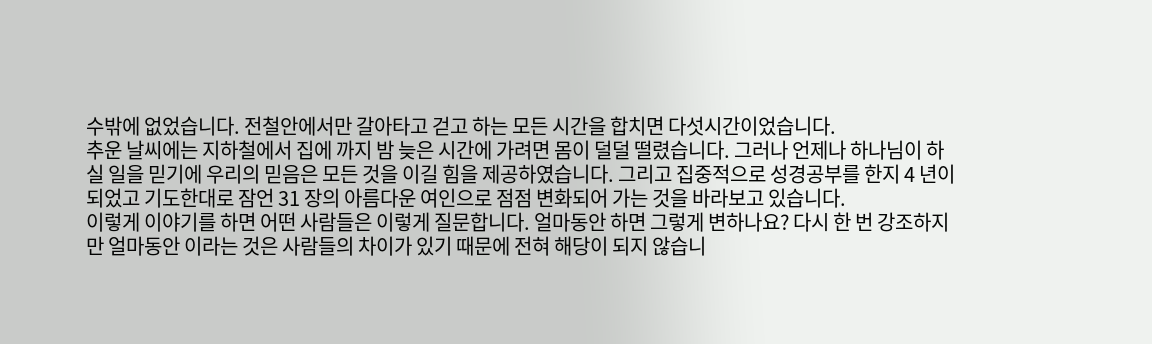수밖에 없었습니다. 전철안에서만 갈아타고 걷고 하는 모든 시간을 합치면 다섯시간이었습니다.
추운 날씨에는 지하철에서 집에 까지 밤 늦은 시간에 가려면 몸이 덜덜 떨렸습니다. 그러나 언제나 하나님이 하실 일을 믿기에 우리의 믿음은 모든 것을 이길 힘을 제공하였습니다. 그리고 집중적으로 성경공부를 한지 4 년이 되었고 기도한대로 잠언 31 장의 아름다운 여인으로 점점 변화되어 가는 것을 바라보고 있습니다.
이렇게 이야기를 하면 어떤 사람들은 이렇게 질문합니다. 얼마동안 하면 그렇게 변하나요? 다시 한 번 강조하지만 얼마동안 이라는 것은 사람들의 차이가 있기 때문에 전혀 해당이 되지 않습니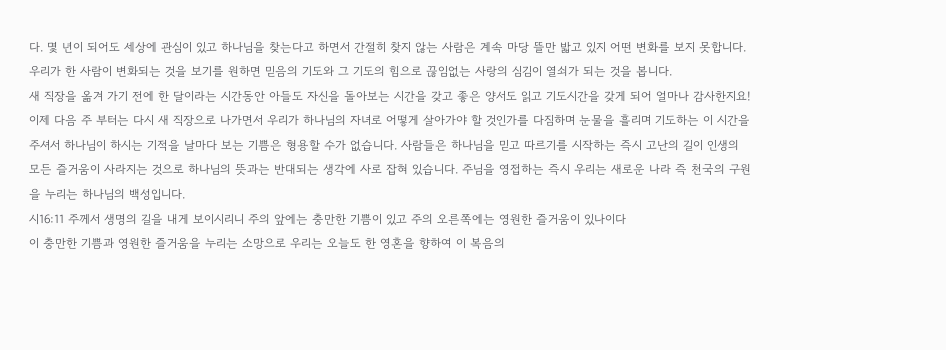다. 몇 년이 되어도 세상에 관심이 있고 하나님을 찾는다고 하면서 간절히 찾지 않는 사람은 계속 마당 뜰만 밟고 있지 어떤 변화를 보지 못합니다. 우리가 한 사람이 변화되는 것을 보기를 원하면 믿음의 기도와 그 기도의 힘으로 끊임없는 사랑의 심김이 열쇠가 되는 것을 봅니다.
새 직장을 옮겨 가기 전에 한 달이라는 시간동안 아들도 자신을 돌아보는 시간을 갖고 좋은 양서도 읽고 기도시간을 갖게 되어 얼마나 감사한지요! 이제 다음 주 부터는 다시 새 직장으로 나가면서 우리가 하나님의 자녀로 어떻게 살아가야 할 것인가를 다짐하며 눈물을 흘리며 기도하는 이 시간을 주셔서 하나님이 하시는 기적을 날마다 보는 기쁨은 형용할 수가 없습니다. 사람들은 하나님을 믿고 따르기를 시작하는 즉시 고난의 길이 인생의 모든 즐거움이 사라지는 것으로 하나님의 뜻과는 반대되는 생각에 사로 잡혀 있습니다. 주님을 영접하는 즉시 우리는 새로운 나라 즉 천국의 구원을 누리는 하나님의 백성입니다.
시16:11 주께서 생명의 길을 내게 보이시리니 주의 앞에는 충만한 기쁨이 있고 주의 오른쪽에는 영원한 즐거움이 있나이다
이 충만한 기쁨과 영원한 즐거움을 누리는 소망으로 우리는 오늘도 한 영혼을 향하여 이 복음의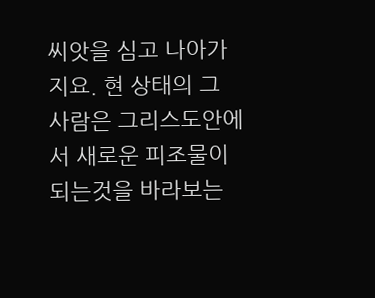씨앗을 심고 나아가지요. 현 상태의 그 사람은 그리스도안에서 새로운 피조물이 되는것을 바라보는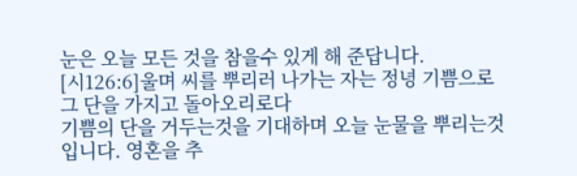눈은 오늘 모든 것을 참을수 있게 해 준답니다.
[시126:6]울며 씨를 뿌리러 나가는 자는 정녕 기쁨으로 그 단을 가지고 돌아오리로다
기쁨의 단을 거두는것을 기대하며 오늘 눈물을 뿌리는것입니다. 영혼을 추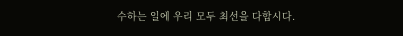수하는 일에 우리 모두 최선을 다합시다.